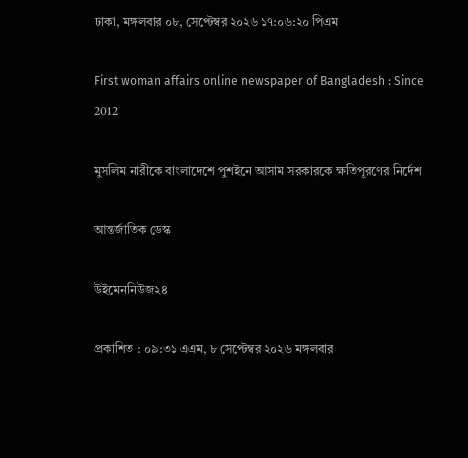ঢাকা, মঙ্গলবার ০৮, সেপ্টেম্বর ২০২৬ ১৭:০৬:২০ পিএম

First woman affairs online newspaper of Bangladesh : Since 2012

মুসলিম নারীকে বাংলাদেশে পুশইনে আসাম সরকারকে ক্ষতিপূরণের নির্দেশ

আন্তর্জাতিক ডেস্ক

উইমেননিউজ২৪

প্রকাশিত : ০৯:৩১ এএম, ৮ সেপ্টেম্বর ২০২৬ মঙ্গলবার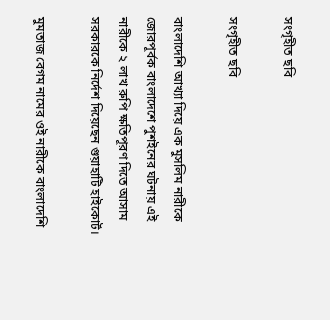সংগৃহীত ছবি

সংগৃহীত ছবি

বাংলাদেশি আখ্যা দিয়ে এক মুসলিম নারীকে জোরপূর্বক বাংলাদেশে পুশইনের ঘটনায় এই নারীকে ২ লাখ রুপি ক্ষতিপূরণ দিতে আসাম সরকারকে নির্দেশ দিয়েছেন গুয়াহাটি হাইকোর্ট।

মুমতাজ বেগম নামের ওই নারীকে বাংলাদেশি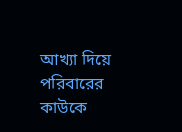আখ্যা দিয়ে পরিবারের কাউকে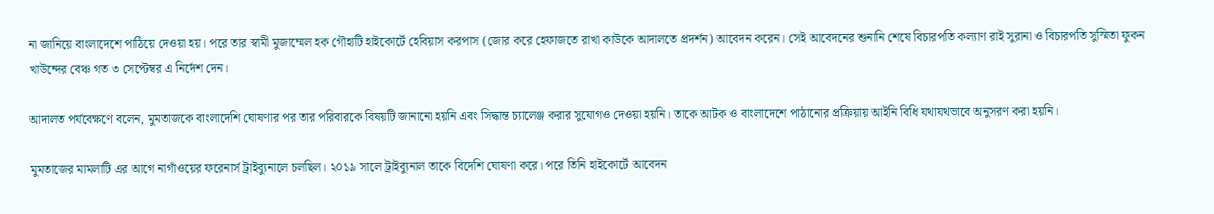না জানিয়ে বাংলাদেশে পাঠিয়ে দেওয়া হয়। পরে তার স্বামী মুজাম্মেল হক গৌহাটি হাইকোর্টে হেবিয়াস করপাস (জোর করে হেফাজতে রাখা কাউকে আদালতে প্রদর্শন) আবেদন করেন। সেই আবেদনের শুনানি শেষে বিচারপতি কল্যাণ রাই সুরানা ও বিচারপতি সুস্মিতা ফুকন খাউন্দের বেঞ্চ গত ৩ সেপ্টেম্বর এ নির্দেশ দেন।

আদালত পর্যবেক্ষণে বলেন, মুমতাজকে বাংলাদেশি ঘোষণার পর তার পরিবারকে বিষয়টি জানানো হয়নি এবং সিদ্ধান্ত চ্যালেঞ্জ করার সুযোগও দেওয়া হয়নি। তাকে আটক ও বাংলাদেশে পাঠানোর প্রক্রিয়ায় আইনি বিধি যথাযথভাবে অনুসরণ করা হয়নি।

মুমতাজের মামলাটি এর আগে নাগাঁওয়ের ফরেনার্স ট্রাইব্যুনালে চলছিল। ২০১৯ সালে ট্রাইব্যুনাল তাকে বিদেশি ঘোষণা করে। পরে তিনি হাইকোর্টে আবেদন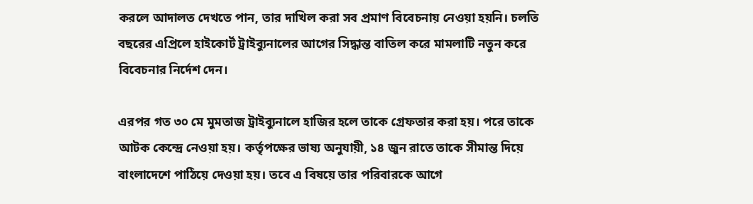করলে আদালত দেখতে পান, তার দাখিল করা সব প্রমাণ বিবেচনায় নেওয়া হয়নি। চলতি বছরের এপ্রিলে হাইকোর্ট ট্রাইব্যুনালের আগের সিদ্ধান্ত বাতিল করে মামলাটি নতুন করে বিবেচনার নির্দেশ দেন।

এরপর গত ৩০ মে মুমতাজ ট্রাইব্যুনালে হাজির হলে তাকে গ্রেফতার করা হয়। পরে তাকে আটক কেন্দ্রে নেওয়া হয়। কর্তৃপক্ষের ভাষ্য অনুযায়ী, ১৪ জুন রাতে তাকে সীমান্ত দিয়ে বাংলাদেশে পাঠিয়ে দেওয়া হয়। তবে এ বিষয়ে তার পরিবারকে আগে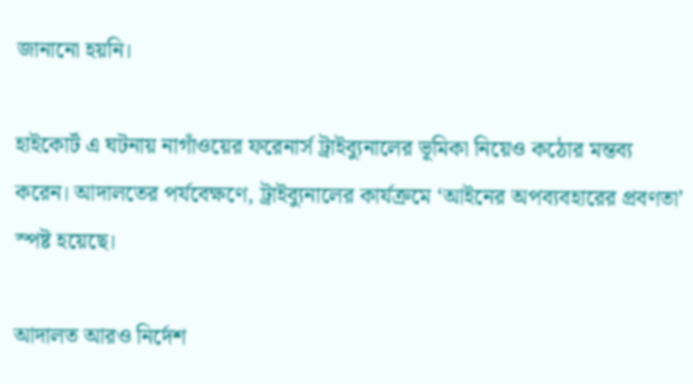জানানো হয়নি।

হাইকোর্ট এ ঘটনায় নাগাঁওয়ের ফরেনার্স ট্রাইব্যুনালের ভূমিকা নিয়েও কঠোর মন্তব্য করেন। আদালতের পর্যবেক্ষণে, ট্রাইব্যুনালের কার্যক্রমে ‘আইনের অপব্যবহারের প্রবণতা’ স্পষ্ট হয়েছে।

আদালত আরও নির্দেশ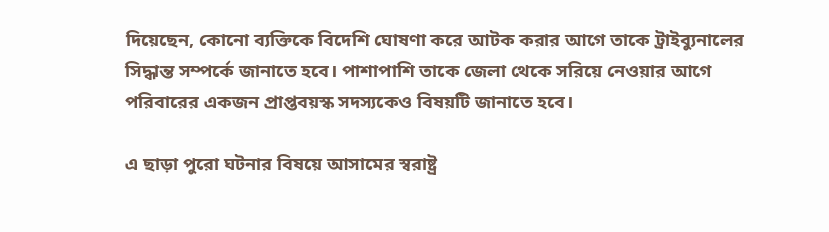দিয়েছেন, কোনো ব্যক্তিকে বিদেশি ঘোষণা করে আটক করার আগে তাকে ট্রাইব্যুনালের সিদ্ধান্ত সম্পর্কে জানাতে হবে। পাশাপাশি তাকে জেলা থেকে সরিয়ে নেওয়ার আগে পরিবারের একজন প্রাপ্তবয়স্ক সদস্যকেও বিষয়টি জানাতে হবে।

এ ছাড়া পুরো ঘটনার বিষয়ে আসামের স্বরাষ্ট্র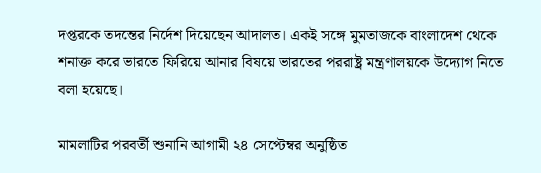দপ্তরকে তদন্তের নির্দেশ দিয়েছেন আদালত। একই সঙ্গে মুমতাজকে বাংলাদেশ থেকে শনাক্ত করে ভারতে ফিরিয়ে আনার বিষয়ে ভারতের পররাষ্ট্র মন্ত্রণালয়কে উদ্যোগ নিতে বলা হয়েছে।

মামলাটির পরবর্তী শুনানি আগামী ২৪ সেপ্টেম্বর অনুষ্ঠিত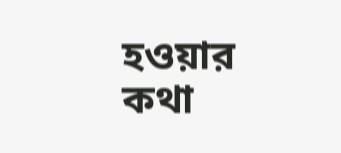হওয়ার কথা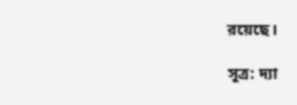রয়েছে।

সূত্র: দ্যা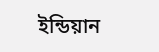ইন্ডিয়ান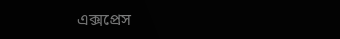এক্সপ্রেস